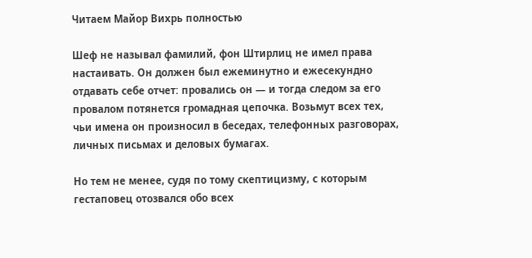Читаем Майор Вихрь полностью

Шеф не называл фамилий, фон Штирлиц не имел права настаивать. Он должен был ежеминутно и ежесекундно отдавать себе отчет: провались он — и тогда следом за его провалом потянется громадная цепочка. Возьмут всех тех, чьи имена он произносил в беседах, телефонных разговорах, личных письмах и деловых бумагах.

Но тем не менее, судя по тому скептицизму, с которым гестаповец отозвался обо всех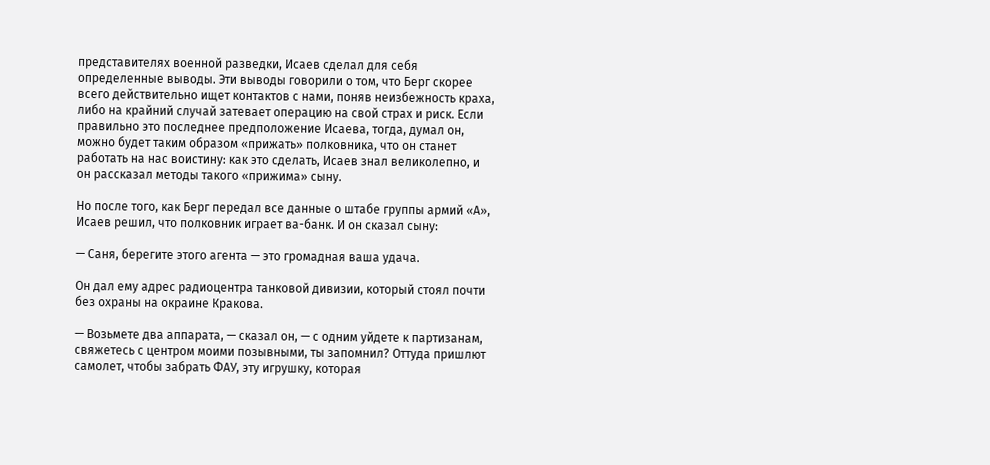представителях военной разведки, Исаев сделал для себя определенные выводы. Эти выводы говорили о том, что Берг скорее всего действительно ищет контактов с нами, поняв неизбежность краха, либо на крайний случай затевает операцию на свой страх и риск. Если правильно это последнее предположение Исаева, тогда, думал он, можно будет таким образом «прижать» полковника, что он станет работать на нас воистину: как это сделать, Исаев знал великолепно, и он рассказал методы такого «прижима» сыну.

Но после того, как Берг передал все данные о штабе группы армий «А», Исаев решил, что полковник играет ва-банк. И он сказал сыну:

— Саня, берегите этого агента — это громадная ваша удача.

Он дал ему адрес радиоцентра танковой дивизии, который стоял почти без охраны на окраине Кракова.

— Возьмете два аппарата, — сказал он, — с одним уйдете к партизанам, свяжетесь с центром моими позывными, ты запомнил? Оттуда пришлют самолет, чтобы забрать ФАУ, эту игрушку, которая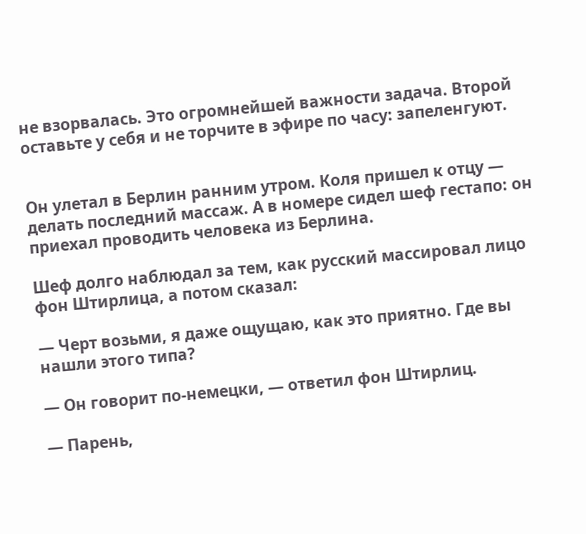не взорвалась. Это огромнейшей важности задача. Второй оставьте у себя и не торчите в эфире по часу: запеленгуют.


Он улетал в Берлин ранним утром. Коля пришел к отцу — делать последний массаж. А в номере сидел шеф гестапо: он приехал проводить человека из Берлина.

Шеф долго наблюдал за тем, как русский массировал лицо фон Штирлица, а потом сказал:

— Черт возьми, я даже ощущаю, как это приятно. Где вы нашли этого типа?

— Он говорит по-немецки, — ответил фон Штирлиц.

— Парень,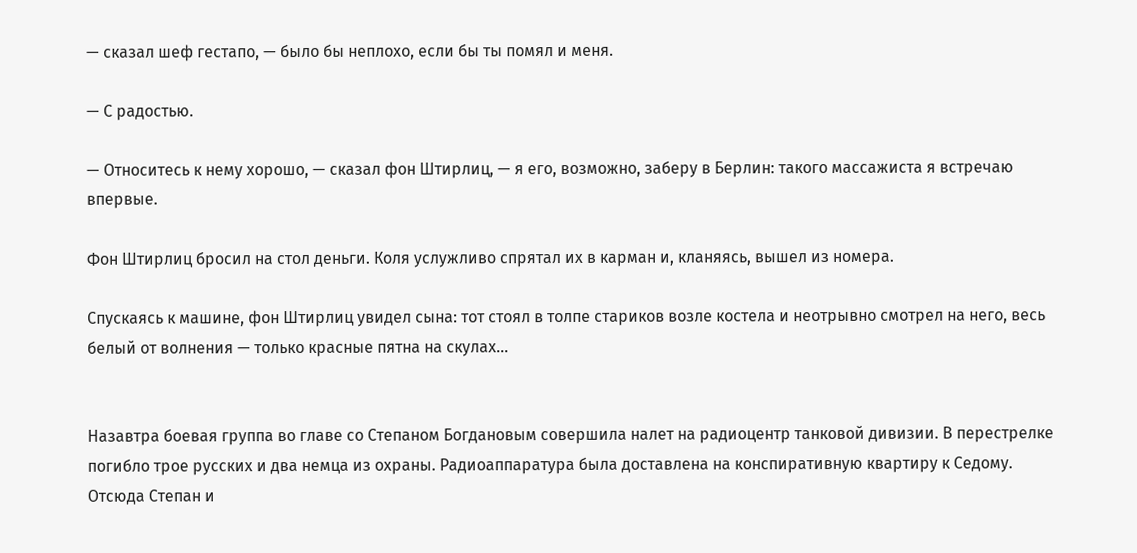— сказал шеф гестапо, — было бы неплохо, если бы ты помял и меня.

— С радостью.

— Относитесь к нему хорошо, — сказал фон Штирлиц, — я его, возможно, заберу в Берлин: такого массажиста я встречаю впервые.

Фон Штирлиц бросил на стол деньги. Коля услужливо спрятал их в карман и, кланяясь, вышел из номера.

Спускаясь к машине, фон Штирлиц увидел сына: тот стоял в толпе стариков возле костела и неотрывно смотрел на него, весь белый от волнения — только красные пятна на скулах...


Назавтра боевая группа во главе со Степаном Богдановым совершила налет на радиоцентр танковой дивизии. В перестрелке погибло трое русских и два немца из охраны. Радиоаппаратура была доставлена на конспиративную квартиру к Седому. Отсюда Степан и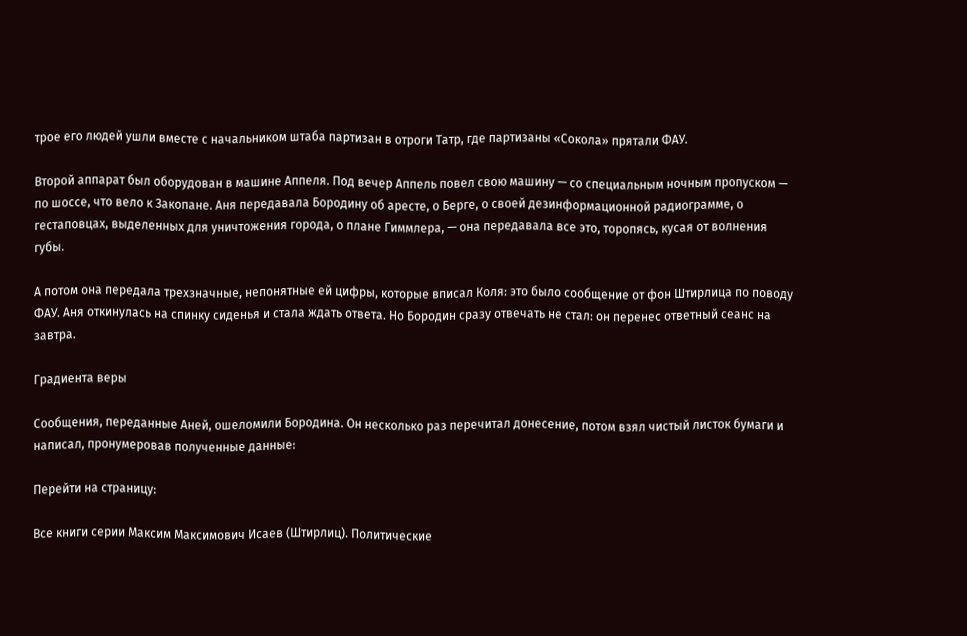трое его людей ушли вместе с начальником штаба партизан в отроги Татр, где партизаны «Сокола» прятали ФАУ.

Второй аппарат был оборудован в машине Аппеля. Под вечер Аппель повел свою машину — со специальным ночным пропуском — по шоссе, что вело к Закопане. Аня передавала Бородину об аресте, о Берге, о своей дезинформационной радиограмме, о гестаповцах, выделенных для уничтожения города, о плане Гиммлера, — она передавала все это, торопясь, кусая от волнения губы.

А потом она передала трехзначные, непонятные ей цифры, которые вписал Коля: это было сообщение от фон Штирлица по поводу ФАУ. Аня откинулась на спинку сиденья и стала ждать ответа. Но Бородин сразу отвечать не стал: он перенес ответный сеанс на завтра.

Градиента веры

Сообщения, переданные Аней, ошеломили Бородина. Он несколько раз перечитал донесение, потом взял чистый листок бумаги и написал, пронумеровав полученные данные:

Перейти на страницу:

Все книги серии Максим Максимович Исаев (Штирлиц). Политические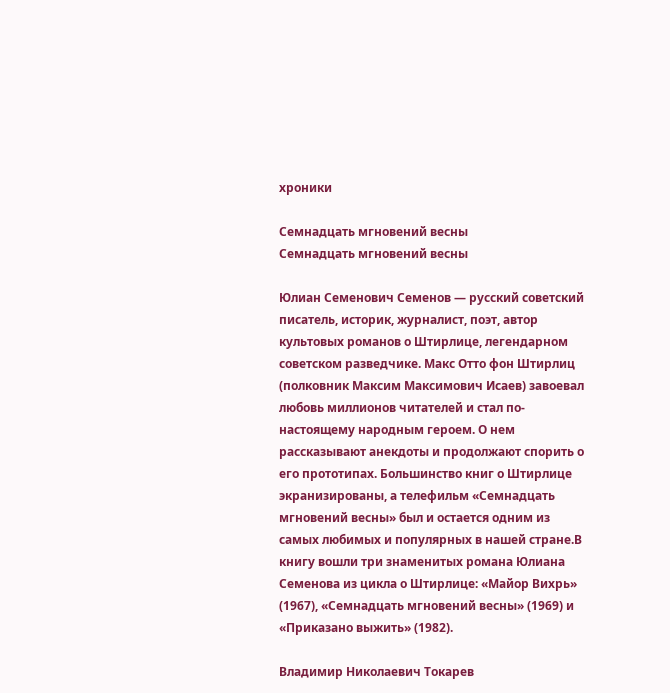хроники

Семнадцать мгновений весны
Семнадцать мгновений весны

Юлиан Семенович Семенов — русский советский писатель, историк, журналист, поэт, автор культовых романов о Штирлице, легендарном советском разведчике. Макс Отто фон Штирлиц (полковник Максим Максимович Исаев) завоевал любовь миллионов читателей и стал по-настоящему народным героем. О нем рассказывают анекдоты и продолжают спорить о его прототипах. Большинство книг о Штирлице экранизированы, а телефильм «Семнадцать мгновений весны» был и остается одним из самых любимых и популярных в нашей стране.В книгу вошли три знаменитых романа Юлиана Семенова из цикла о Штирлице: «Майор Вихрь» (1967), «Семнадцать мгновений весны» (1969) и «Приказано выжить» (1982).

Владимир Николаевич Токарев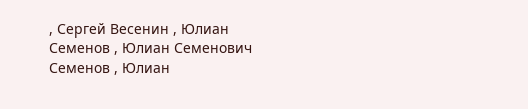, Сергей Весенин , Юлиан Семенов , Юлиан Семенович Семенов , Юлиан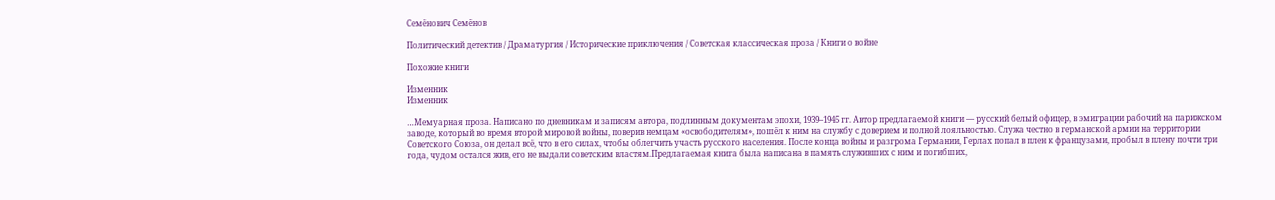Семёнович Семёнов

Политический детектив / Драматургия / Исторические приключения / Советская классическая проза / Книги о войне

Похожие книги

Изменник
Изменник

…Мемуарная проза. Написано по дневникам и записям автора, подлинным документам эпохи, 1939–1945 гг. Автор предлагаемой книги — русский белый офицер, в эмиграции рабочий на парижском заводе, который во время второй мировой войны, поверив немцам «освободителям», пошёл к ним на службу с доверием и полной лояльностью. Служа честно в германской армии на территории Советского Союза, он делал всё, что в его силах, чтобы облегчить участь русского населения. После конца войны и разгрома Германии, Герлах попал в плен к французами, пробыл в плену почти три года, чудом остался жив, его не выдали советским властям.Предлагаемая книга была написана в память служивших с ним и погибших,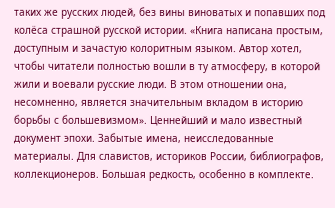таких же русских людей, без вины виноватых и попавших под колёса страшной русской истории. «Книга написана простым, доступным и зачастую колоритным языком. Автор хотел, чтобы читатели полностью вошли в ту атмосферу, в которой жили и воевали русские люди. В этом отношении она, несомненно, является значительным вкладом в историю борьбы с большевизмом». Ценнейший и мало известный документ эпохи. Забытые имена, неисследованные материалы. Для славистов, историков России, библиографов, коллекционеров. Большая редкость, особенно в комплекте.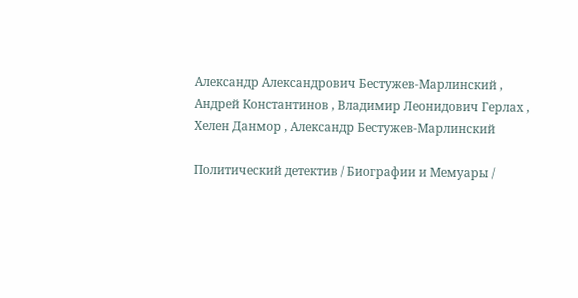Александр Александрович Бестужев-Марлинский , Андрей Константинов , Владимир Леонидович Герлах , Хелен Данмор , Александр Бестужев-Марлинский

Политический детектив / Биографии и Мемуары /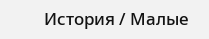История / Малые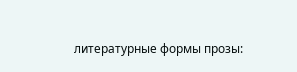литературные формы прозы: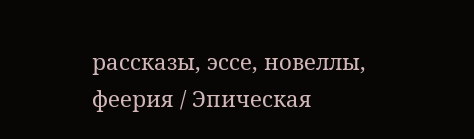рассказы, эссе, новеллы, феерия / Эпическая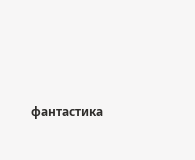фантастика